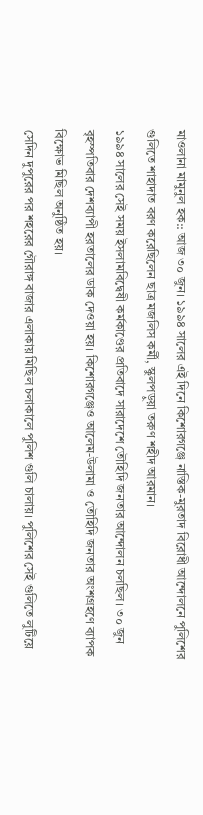মাওলানা মামুনুল হক:: আজ ৩০ জুন। ১৯৯৪ সালের এই দিনে কিশোরগঞ্জে নাস্তিক-মুরতাদ বিরোধী আন্দোলনে পুলিশের গুলিতে শাহাদাত বরণ করেছিলেন ছাত্র মজলিস কর্মী, স্কুলপড়ুয়া তরুণ শহীদ আরমান।
১৯৯৪ সালের সেই সময় ইসলামবিদ্বেষী কর্মকাণ্ডের প্রতিবাদে সারাদেশে তৌহিদি জনতার আন্দোলন চলছিল। ৩০ জুন বৃহস্পতিবার দেশব্যাপী হরতালের ডাক দেওয়া হয়। কিশোরগঞ্জেও আলেম-উলামা ও তৌহিদি জনতার অংশগ্রহণে ব্যাপক বিক্ষোভ মিছিল অনুষ্ঠিত হয়।
সেদিন দুপুরের পর শহরের গৌরাঙ্গ বাজার এলাকায় মিছিল চলাকালে পুলিশ গুলি চালায়। পুলিশের সেই গুলিতে লুটিয়ে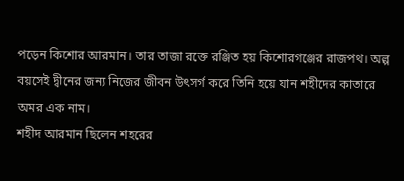পড়েন কিশোর আরমান। তার তাজা রক্তে রঞ্জিত হয় কিশোরগঞ্জের রাজপথ। অল্প বয়সেই দ্বীনের জন্য নিজের জীবন উৎসর্গ করে তিনি হয়ে যান শহীদের কাতারে অমর এক নাম।
শহীদ আরমান ছিলেন শহরের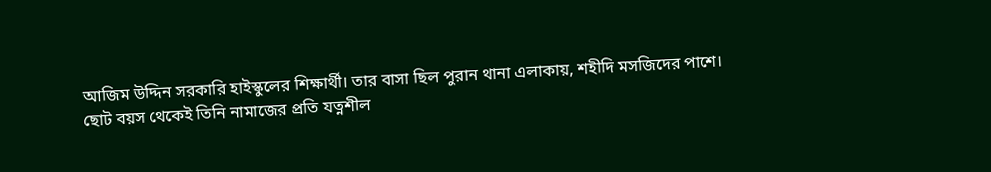আজিম উদ্দিন সরকারি হাইস্কুলের শিক্ষার্থী। তার বাসা ছিল পুরান থানা এলাকায়, শহীদি মসজিদের পাশে। ছোট বয়স থেকেই তিনি নামাজের প্রতি যত্নশীল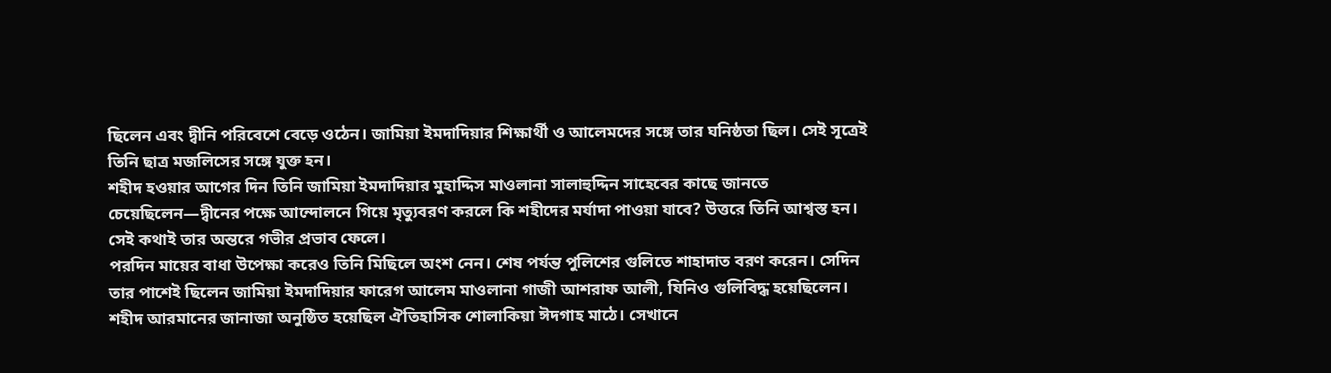ছিলেন এবং দ্বীনি পরিবেশে বেড়ে ওঠেন। জামিয়া ইমদাদিয়ার শিক্ষার্থী ও আলেমদের সঙ্গে তার ঘনিষ্ঠতা ছিল। সেই সূত্রেই তিনি ছাত্র মজলিসের সঙ্গে যুক্ত হন।
শহীদ হওয়ার আগের দিন তিনি জামিয়া ইমদাদিয়ার মুহাদ্দিস মাওলানা সালাহুদ্দিন সাহেবের কাছে জানতে চেয়েছিলেন—দ্বীনের পক্ষে আন্দোলনে গিয়ে মৃত্যুবরণ করলে কি শহীদের মর্যাদা পাওয়া যাবে? উত্তরে তিনি আশ্বস্ত হন। সেই কথাই তার অন্তরে গভীর প্রভাব ফেলে।
পরদিন মায়ের বাধা উপেক্ষা করেও তিনি মিছিলে অংশ নেন। শেষ পর্যন্ত পুলিশের গুলিতে শাহাদাত বরণ করেন। সেদিন তার পাশেই ছিলেন জামিয়া ইমদাদিয়ার ফারেগ আলেম মাওলানা গাজী আশরাফ আলী, যিনিও গুলিবিদ্ধ হয়েছিলেন।
শহীদ আরমানের জানাজা অনুষ্ঠিত হয়েছিল ঐতিহাসিক শোলাকিয়া ঈদগাহ মাঠে। সেখানে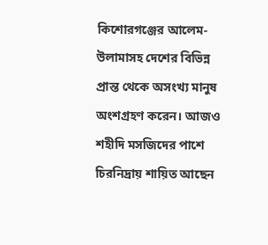কিশোরগঞ্জের আলেম-উলামাসহ দেশের বিভিন্ন প্রান্ত থেকে অসংখ্য মানুষ অংশগ্রহণ করেন। আজও শহীদি মসজিদের পাশে চিরনিদ্রায় শায়িত আছেন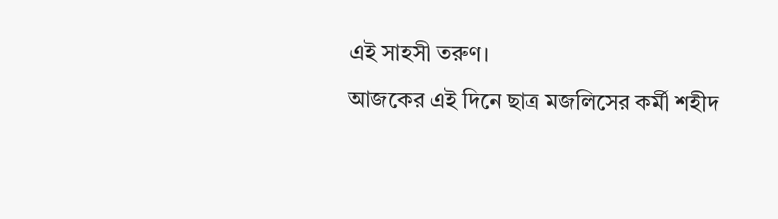এই সাহসী তরুণ।
আজকের এই দিনে ছাত্র মজলিসের কর্মী শহীদ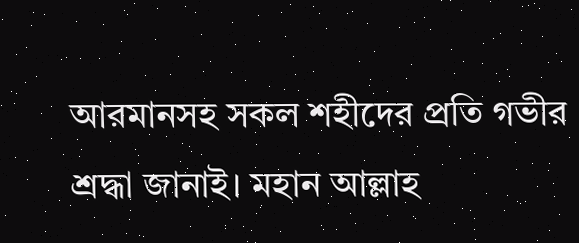আরমানসহ সকল শহীদের প্রতি গভীর শ্রদ্ধা জানাই। মহান আল্লাহ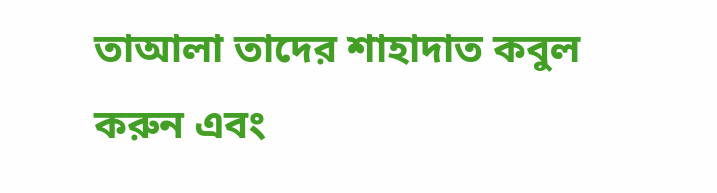তাআলা তাদের শাহাদাত কবুল করুন এবং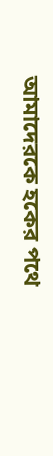আমাদেরকে হকের পথে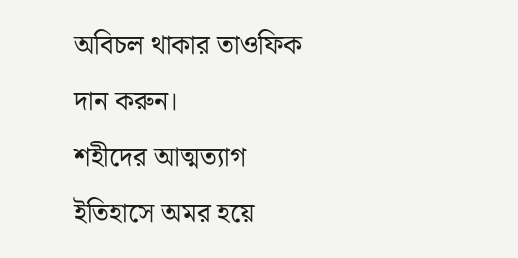অবিচল থাকার তাওফিক দান করুন।
শহীদের আত্মত্যাগ ইতিহাসে অমর হয়ে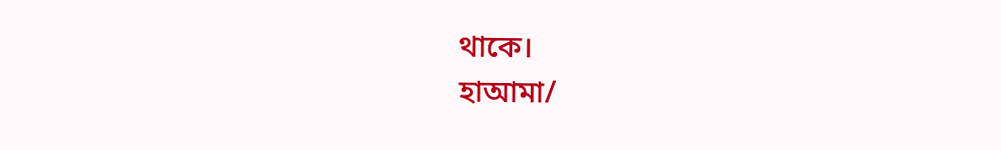থাকে।
হাআমা/